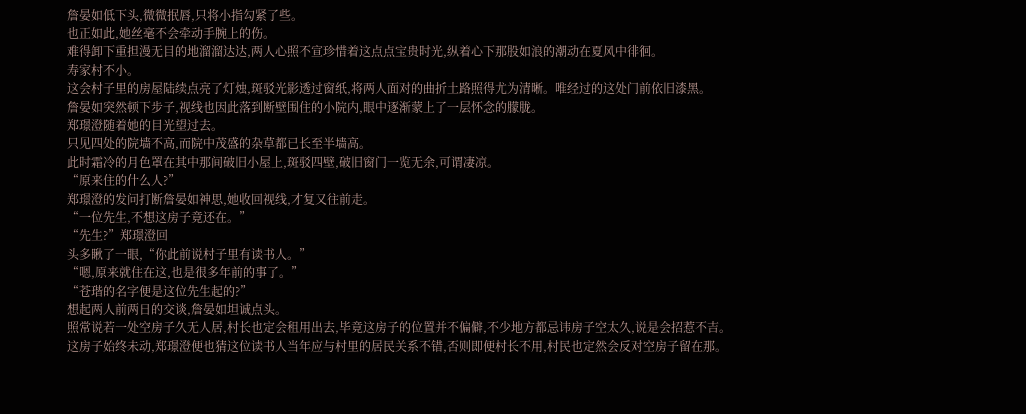詹晏如低下头,微微抿唇,只将小指勾紧了些。
也正如此,她丝毫不会牵动手腕上的伤。
难得卸下重担漫无目的地溜溜达达,两人心照不宣珍惜着这点点宝贵时光,纵着心下那股如浪的潮动在夏风中徘徊。
寿家村不小。
这会村子里的房屋陆续点亮了灯烛,斑驳光影透过窗纸,将两人面对的曲折土路照得尤为清晰。唯经过的这处门前依旧漆黑。
詹晏如突然顿下步子,视线也因此落到断壁围住的小院内,眼中逐渐蒙上了一层怀念的朦胧。
郑璟澄随着她的目光望过去。
只见四处的院墙不高,而院中茂盛的杂草都已长至半墙高。
此时霜冷的月色罩在其中那间破旧小屋上,斑驳四壁,破旧窗门一览无余,可谓凄凉。
“原来住的什么人?”
郑璟澄的发问打断詹晏如神思,她收回视线,才复又往前走。
“一位先生,不想这房子竟还在。”
“先生?”郑璟澄回
头多瞅了一眼,“你此前说村子里有读书人。”
“嗯,原来就住在这,也是很多年前的事了。”
“苍瑎的名字便是这位先生起的?”
想起两人前两日的交谈,詹晏如坦诚点头。
照常说若一处空房子久无人居,村长也定会租用出去,毕竟这房子的位置并不偏僻,不少地方都忌讳房子空太久,说是会招惹不吉。
这房子始终未动,郑璟澄便也猜这位读书人当年应与村里的居民关系不错,否则即便村长不用,村民也定然会反对空房子留在那。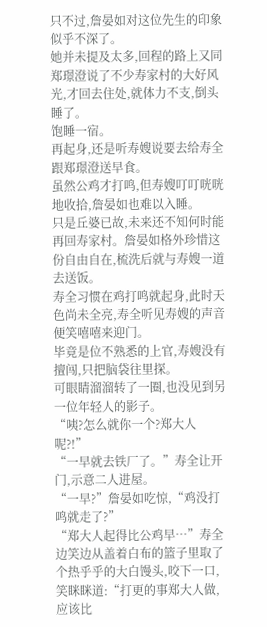只不过,詹晏如对这位先生的印象似乎不深了。
她并未提及太多,回程的路上又同郑璟澄说了不少寿家村的大好风光,才回去住处,就体力不支,倒头睡了。
饱睡一宿。
再起身,还是听寿嫂说要去给寿全跟郑璟澄送早食。
虽然公鸡才打鸣,但寿嫂叮叮咣咣地收拾,詹晏如也难以入睡。
只是丘婆已故,未来还不知何时能再回寿家村。詹晏如格外珍惜这份自由自在,梳洗后就与寿嫂一道去送饭。
寿全习惯在鸡打鸣就起身,此时天色尚未全亮,寿全听见寿嫂的声音便笑嘻嘻来迎门。
毕竟是位不熟悉的上官,寿嫂没有擅闯,只把脑袋往里探。
可眼睛溜溜转了一圈,也没见到另一位年轻人的影子。
“咦?怎么就你一个?郑大人呢?!”
“一早就去铁厂了。”寿全让开门,示意二人进屋。
“一早?”詹晏如吃惊,“鸡没打鸣就走了?”
“郑大人起得比公鸡早…”寿全边笑边从盖着白布的篮子里取了个热乎乎的大白馒头,咬下一口,笑眯眯道:“打更的事郑大人做,应该比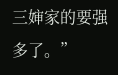三婶家的要强多了。”